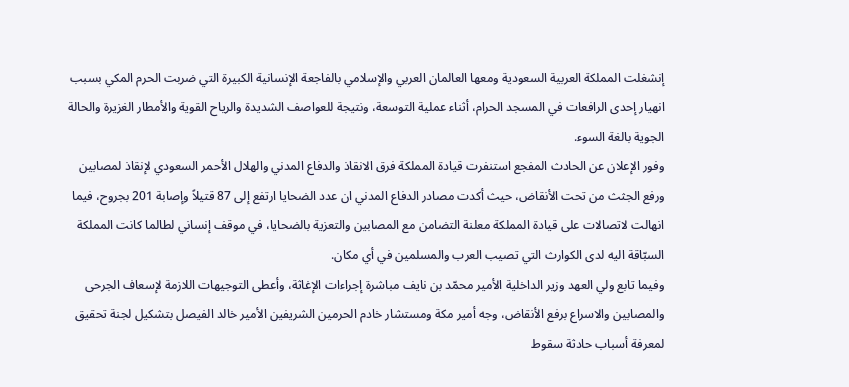إنشغلت المملكة العربية السعودية ومعها العالمان العربي والإسلامي بالفاجعة الإنسانية الكبيرة التي ضربت الحرم المكي بسبب انهيار إحدى الرافعات في المسجد الحرام، أثناء عملية التوسعة، ونتيجة للعواصف الشديدة والرياح القوية والأمطار الغزيرة والحالة الجوية بالغة السوء.
وفور الإعلان عن الحادث المفجع استنفرت قيادة المملكة فرق الانقاذ والدفاع المدني والهلال الأحمر السعودي لإنقاذ لمصابين ورفع الجثث من تحت الأنقاض، حيث أكدت مصادر الدفاع المدني ان عدد الضحايا ارتفع إلى 87 قتيلاً وإصابة 201 بجروح، فيما انهالت لاتصالات على قيادة المملكة معلنة التضامن مع المصابين والتعزية بالضحايا، في موقف إنساني لطالما كانت المملكة السبّاقة اليه لدى الكوارث التي تصيب العرب والمسلمين في أي مكان.
وفيما تابع ولي العهد وزير الداخلية الأمير محمّد بن نايف مباشرة إجراءات الإغاثة، وأعطى التوجيهات اللازمة لإسعاف الجرحى والمصابين والاسراع برفع الأنقاض، وجه أمير مكة ومستشار خادم الحرمين الشريفين الأمير خالد الفيصل بتشكيل لجنة تحقيق لمعرفة أسباب حادثة سقوط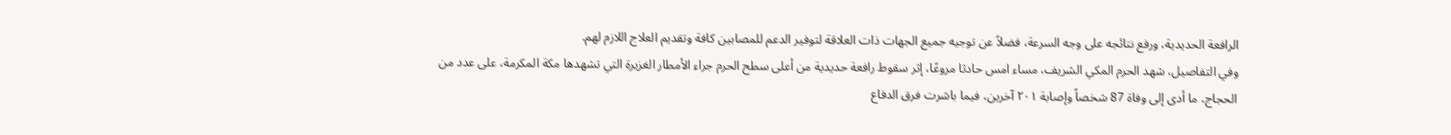الرافعة الحديدية، ورفع نتائجه على وجه السرعة، فضلاً عن توجيه جميع الجهات ذات العلاقة لتوفير الدعم للمصابين كافة وتقديم العلاج اللازم لهم.
وفي التفاصيل، شهد الحرم المكي الشريف، مساء امس حادثا مروعًا، إثر سقوط رافعة حديدية من أعلى سطح الحرم جراء الأمطار الغزيرة التي تشهدها مكة المكرمة، على عدد من الحجاج، ما أدى إلى وفاة 87 شخصاً وإصابة ٢٠١ آخرين، فيما باشرت فرق الدفاع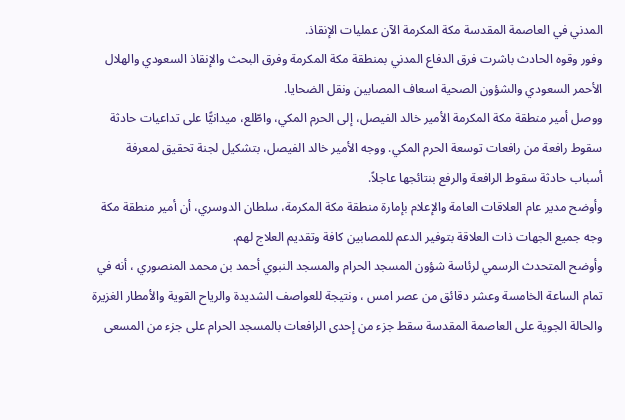المدني في العاصمة المقدسة مكة المكرمة الآن عمليات الإنقاذ.
وفور وقوه الحادث باشرت فرق الدفاع المدني بمنطقة مكة المكرمة وفرق البحث والإنقاذ السعودي والهلال الأحمر السعودي والشؤون الصحية اسعاف المصابين ونقل الضحايا.
ووصل أمير منطقة مكة المكرمة الأمير خالد الفيصل، إلى الحرم المكي، واطّلع، ميدانيًّا على تداعيات حادثة سقوط رافعة من رافعات توسعة الحرم المكي. ووجه الأمير خالد الفيصل، بتشكيل لجنة تحقيق لمعرفة أسباب حادثة سقوط الرافعة والرفع بنتائجها عاجلاً.
وأوضح مدير عام العلاقات العامة والإعلام بإمارة منطقة مكة المكرمة، سلطان الدوسري، أن أمير منطقة مكة وجه جميع الجهات ذات العلاقة بتوفير الدعم للمصابين كافة وتقديم العلاج لهم.
وأوضح المتحدث الرسمي لرئاسة شؤون المسجد الحرام والمسجد النبوي أحمد بن محمد المنصوري ، أنه في تمام الساعة الخامسة وعشر دقائق من عصر امس ، ونتيجة للعواصف الشديدة والرياح القوية والأمطار الغزيرة والحالة الجوية على العاصمة المقدسة سقط جزء من إحدى الرافعات بالمسجد الحرام على جزء من المسعى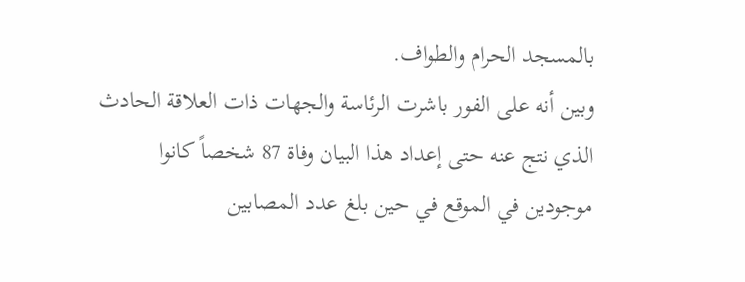بالمسجد الحرام والطواف.
وبين أنه على الفور باشرت الرئاسة والجهات ذات العلاقة الحادث الذي نتج عنه حتى إعداد هذا البيان وفاة 87 شخصاً كانوا موجودين في الموقع في حين بلغ عدد المصابين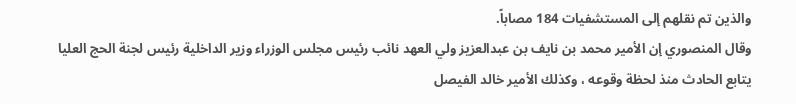والذين تم نقلهم إلى المستشفيات 184 مصاباً.
وقال المنصوري إن الأمير محمد بن نايف بن عبدالعزيز ولي العهد نائب رئيس مجلس الوزراء وزير الداخلية رئيس لجنة الحج العليا يتابع الحادث منذ لحظة وقوعه ، وكذلك الأمير خالد الفيصل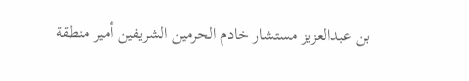بن عبدالعزيز مستشار خادم الحرمين الشريفين أمير منطقة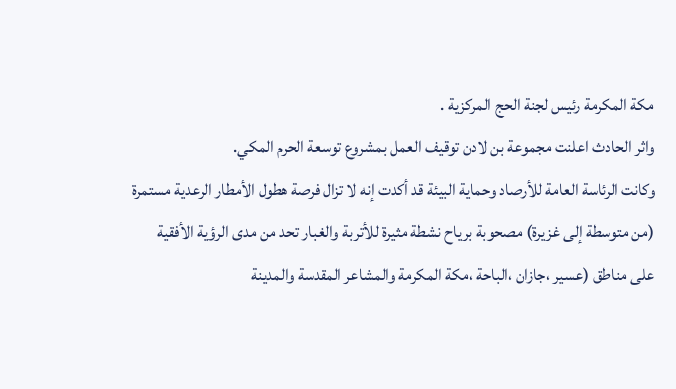مكة المكرمة رئيس لجنة الحج المركزية .
واثر الحادث اعلنت مجموعة بن لادن توقيف العمل بمشروع توسعة الحرم المكي.
وكانت الرئاسة العامة للأرصاد وحماية البيئة قد أكدت إنه لا تزال فرصة هطول الأمطار الرعدية مستمرة (من متوسطة إلى غزيرة) مصحوبة برياح نشطة مثيرة للأتربة والغبار تحد من مدى الرؤية الأفقية على مناطق (عسير ،جازان ،الباحة ،مكة المكرمة والمشاعر المقدسة والمدينة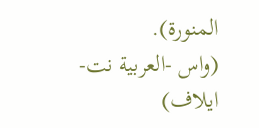المنورة).
(واس -العربية نت- ايلاف)